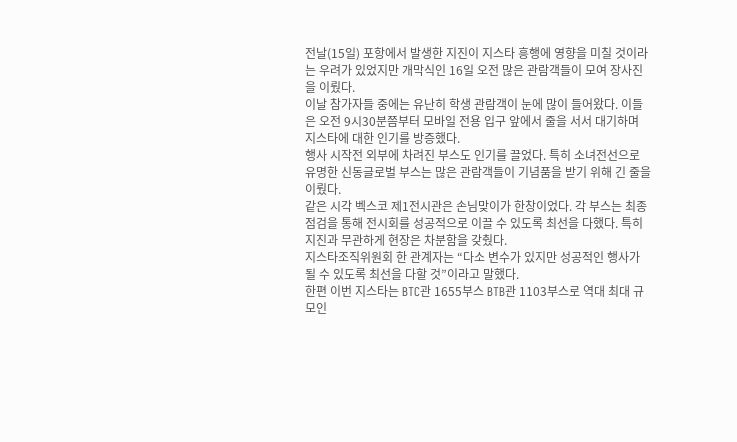전날(15일) 포항에서 발생한 지진이 지스타 흥행에 영향을 미칠 것이라는 우려가 있었지만 개막식인 16일 오전 많은 관람객들이 모여 장사진을 이뤘다.
이날 참가자들 중에는 유난히 학생 관람객이 눈에 많이 들어왔다. 이들은 오전 9시30분쯤부터 모바일 전용 입구 앞에서 줄을 서서 대기하며 지스타에 대한 인기를 방증했다.
행사 시작전 외부에 차려진 부스도 인기를 끌었다. 특히 소녀전선으로 유명한 신동글로벌 부스는 많은 관람객들이 기념품을 받기 위해 긴 줄을 이뤘다.
같은 시각 벡스코 제1전시관은 손님맞이가 한창이었다. 각 부스는 최종점검을 통해 전시회를 성공적으로 이끌 수 있도록 최선을 다했다. 특히 지진과 무관하게 현장은 차분함을 갖췄다.
지스타조직위원회 한 관계자는 “다소 변수가 있지만 성공적인 행사가 될 수 있도록 최선을 다할 것”이라고 말했다.
한편 이번 지스타는 BTC관 1655부스 BTB관 1103부스로 역대 최대 규모인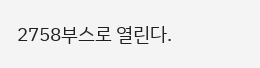2758부스로 열린다.